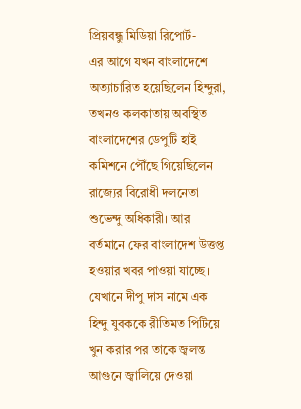প্রিয়বন্ধু মিডিয়া রিপোর্ট-
এর আগে যখন বাংলাদেশে অত্যাচারিত হয়েছিলেন হিন্দুরা, তখনও কলকাতায় অবস্থিত বাংলাদেশের ডেপুটি হাই কমিশনে পৌঁছে গিয়েছিলেন রাজ্যের বিরোধী দলনেতা শুভেন্দু অধিকারী। আর বর্তমানে ফের বাংলাদেশ উত্তপ্ত হওয়ার খবর পাওয়া যাচ্ছে। যেখানে দীপু দাস নামে এক হিন্দু যুবককে রীতিমত পিটিয়ে খুন করার পর তাকে জ্বলন্ত আগুনে জ্বালিয়ে দেওয়া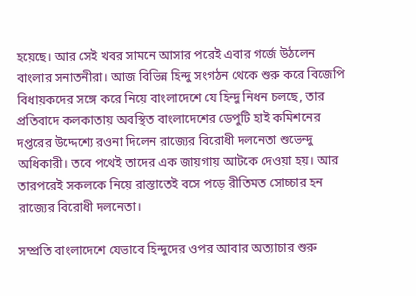হয়েছে। আর সেই খবর সামনে আসার পরেই এবার গর্জে উঠলেন বাংলার সনাতনীরা। আজ বিভিন্ন হিন্দু সংগঠন থেকে শুরু করে বিজেপি বিধায়কদের সঙ্গে করে নিয়ে বাংলাদেশে যে হিন্দু নিধন চলছে, তার প্রতিবাদে কলকাতায় অবস্থিত বাংলাদেশের ডেপুটি হাই কমিশনের দপ্তরের উদ্দেশ্যে রওনা দিলেন রাজ্যের বিরোধী দলনেতা শুভেন্দু অধিকারী। তবে পথেই তাদের এক জায়গায় আটকে দেওয়া হয়। আর তারপরেই সকলকে নিয়ে রাস্তাতেই বসে পড়ে রীতিমত সোচ্চার হন রাজ্যের বিরোধী দলনেতা।

সম্প্রতি বাংলাদেশে যেভাবে হিন্দুদের ওপর আবার অত্যাচার শুরু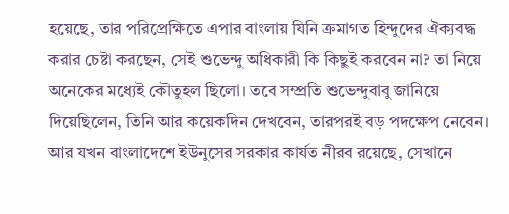হয়েছে, তার পরিপ্রেক্ষিতে এপার বাংলায় যিনি ক্রমাগত হিন্দুদের ঐক্যবদ্ধ করার চেষ্টা করছেন, সেই শুভেন্দু অধিকারী কি কিছুই করবেন না? তা নিয়ে অনেকের মধ্যেই কৌতুহল ছিলো। তবে সম্প্রতি শুভেন্দুবাবু জানিয়ে দিয়েছিলেন, তিনি আর কয়েকদিন দেখবেন, তারপরই বড় পদক্ষেপ নেবেন। আর যখন বাংলাদেশে ইউনুসের সরকার কার্যত নীরব রয়েছে, সেখানে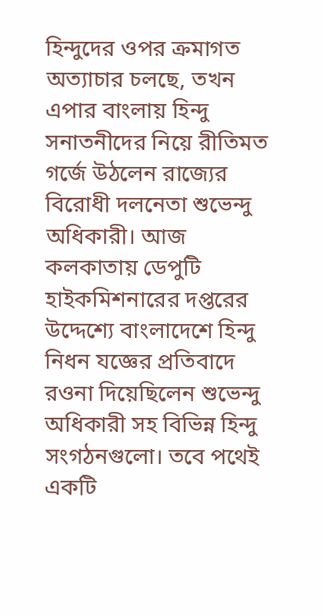হিন্দুদের ওপর ক্রমাগত অত্যাচার চলছে, তখন এপার বাংলায় হিন্দু সনাতনীদের নিয়ে রীতিমত গর্জে উঠলেন রাজ্যের বিরোধী দলনেতা শুভেন্দু অধিকারী। আজ কলকাতায় ডেপুটি হাইকমিশনারের দপ্তরের উদ্দেশ্যে বাংলাদেশে হিন্দু নিধন যজ্ঞের প্রতিবাদে রওনা দিয়েছিলেন শুভেন্দু অধিকারী সহ বিভিন্ন হিন্দু সংগঠনগুলো। তবে পথেই একটি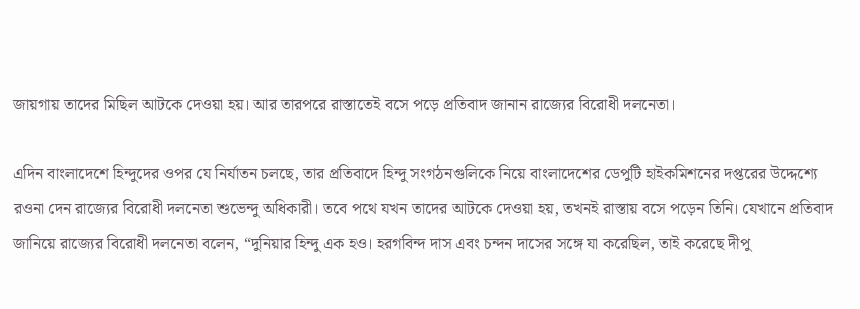জায়গায় তাদের মিছিল আটকে দেওয়া হয়। আর তারপরে রাস্তাতেই বসে পড়ে প্রতিবাদ জানান রাজ্যের বিরোধী দলনেতা।

এদিন বাংলাদেশে হিন্দুদের ওপর যে নির্যাতন চলছে, তার প্রতিবাদে হিন্দু সংগঠনগুলিকে নিয়ে বাংলাদেশের ডেপুটি হাইকমিশনের দপ্তরের উদ্দেশ্যে রওনা দেন রাজ্যের বিরোধী দলনেতা শুভেন্দু অধিকারী। তবে পথে যখন তাদের আটকে দেওয়া হয়, তখনই রাস্তায় বসে পড়েন তিনি। যেখানে প্রতিবাদ জানিয়ে রাজ্যের বিরোধী দলনেতা বলেন, “দুনিয়ার হিন্দু এক হও। হরগবিন্দ দাস এবং চন্দন দাসের সঙ্গে যা করেছিল, তাই করেছে দীপু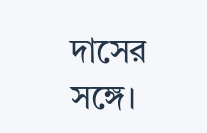দাসের সঙ্গে।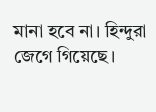মানা হবে না। হিন্দুরা জেগে গিয়েছে।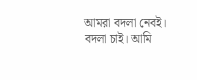আমরা বদলা নেবই। বদলা চাই। আমি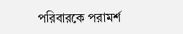পরিবারকে পরামর্শ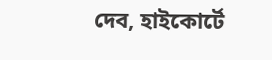দেব, হাইকোর্টে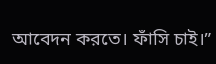আবেদন করতে। ফাঁসি চাই।”